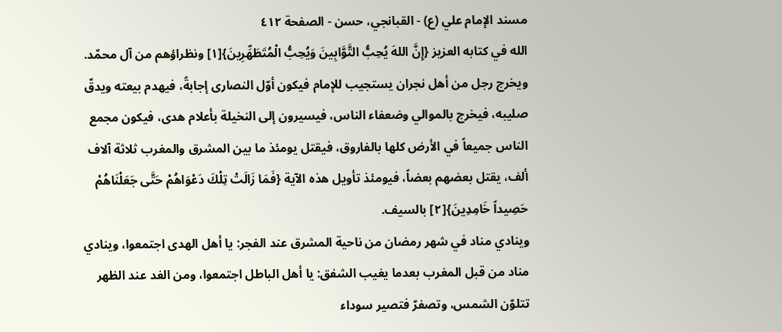مسند الإمام علي (ع) - القبانجي، حسن - الصفحة ٤١٢
الله في كتابه العزيز {إِنَّ اللهَ يُحِبُّ التَّوَّابِينَ وَيُحِبُّ الْمُتَطَهِّرِينَ}[١] ونظراؤهم من آل محمّد.
ويخرج رجل من أهل نجران يستجيب للإمام فيكون أوّل النصارى إجابةً، فيهدم بيعته ويدقّ صليبه، فيخرج بالموالي وضعفاء الناس، فيسيرون إلى النخيلة بأعلام هدى، فيكون مجمع الناس جميعاً في الأرض كلها بالفاروق، فيقتل يومئذ ما بين المشرق والمغرب ثلاثة آلاف ألف، يقتل بعضهم بعضاً، فيومئذ تأويل هذه الآية {فَمَا زَالَتْ تِلْكَ دَعْوَاهُمْ حَتَّى جَعَلْنَاهُمْ حَصِيداً خَامِدِينَ}[٢] بالسيف.
وينادي مناد في شهر رمضان من ناحية المشرق عند الفجر: يا أهل الهدى اجتمعوا، وينادي مناد من قبل المغرب بعدما يغيب الشفق: يا أهل الباطل اجتمعوا، ومن الغد عند الظهر تتلوّن الشمس، وتصفرّ فتصير سوداء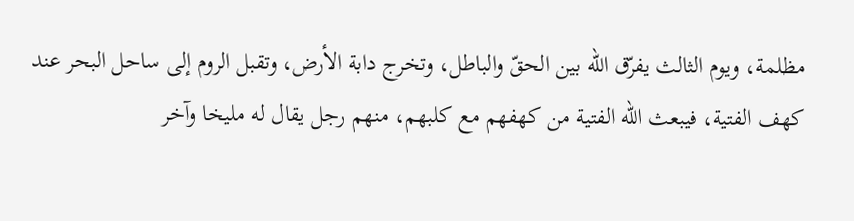مظلمة، ويوم الثالث يفرّق الله بين الحقّ والباطل، وتخرج دابة الأرض، وتقبل الروم إلى ساحل البحر عند كهف الفتية، فيبعث الله الفتية من كهفهم مع كلبهم، منهم رجل يقال له مليخا وآخر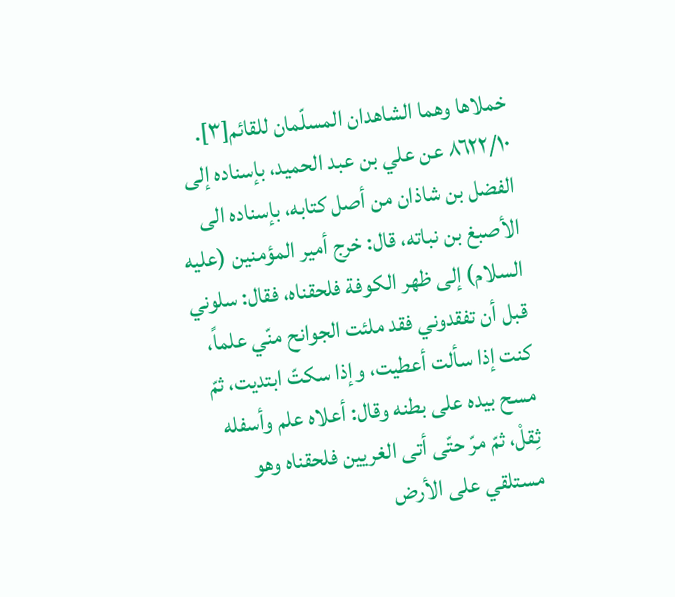خملاها وهما الشاهدان المسلّمان للقائم[٣].
٨٦٢٢/١٠ عن علي بن عبد الحميد، بإسناده إلى الفضل بن شاذان من أصل كتابه، بإسناده الى الأصبغ بن نباته، قال: خرج أمير المؤمنين (عليه السلام) إلى ظهر الكوفة فلحقناه، فقال: سلوني قبل أن تفقدوني فقد ملئت الجوانح منّي علماً، كنت إذا سألت أعطيت، وإذا سكتّ ابتديت، ثمّ مسح بيده على بطنه وقال: أعلاه علم وأسفله ثِقلْ، ثمّ مرّ حتّى أتى الغريين فلحقناه وهو مستلقي على الأرض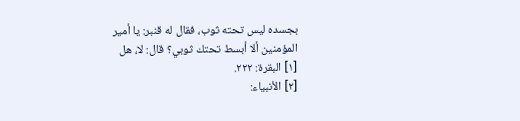بجسده ليس تحته ثوب، فقال له قنبر: يا أمير المؤمنين ألا أبسط تحتك ثوبي؟ قال: لا، هل
[١] البقرة: ٢٢٢.
[٢] الأنبياء: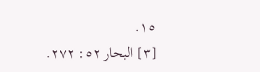١٥.
[٣] البحار ٥٢: ٢٧٢.